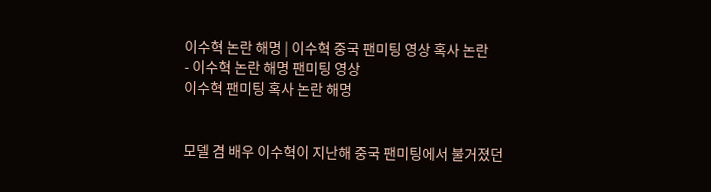이수혁 논란 해명 | 이수혁 중국 팬미팅 영상 혹사 논란
- 이수혁 논란 해명 팬미팅 영상
이수혁 팬미팅 혹사 논란 해명


모델 겸 배우 이수혁이 지난해 중국 팬미팅에서 불거졌던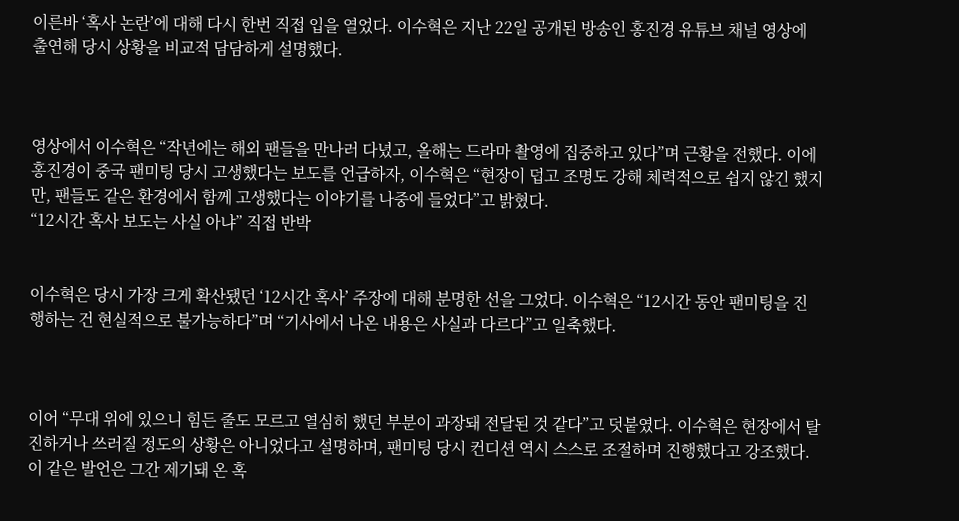이른바 ‘혹사 논란’에 대해 다시 한번 직접 입을 열었다. 이수혁은 지난 22일 공개된 방송인 홍진경 유튜브 채널 영상에 출연해 당시 상황을 비교적 담담하게 설명했다.



영상에서 이수혁은 “작년에는 해외 팬들을 만나러 다녔고, 올해는 드라마 촬영에 집중하고 있다”며 근황을 전했다. 이에 홍진경이 중국 팬미팅 당시 고생했다는 보도를 언급하자, 이수혁은 “현장이 덥고 조명도 강해 체력적으로 쉽지 않긴 했지만, 팬들도 같은 환경에서 함께 고생했다는 이야기를 나중에 들었다”고 밝혔다.
“12시간 혹사 보도는 사실 아냐” 직접 반박


이수혁은 당시 가장 크게 확산됐던 ‘12시간 혹사’ 주장에 대해 분명한 선을 그었다. 이수혁은 “12시간 동안 팬미팅을 진행하는 건 현실적으로 불가능하다”며 “기사에서 나온 내용은 사실과 다르다”고 일축했다.



이어 “무대 위에 있으니 힘든 줄도 모르고 열심히 했던 부분이 과장돼 전달된 것 같다”고 덧붙였다. 이수혁은 현장에서 탈진하거나 쓰러질 정도의 상황은 아니었다고 설명하며, 팬미팅 당시 컨디션 역시 스스로 조절하며 진행했다고 강조했다. 이 같은 발언은 그간 제기돼 온 혹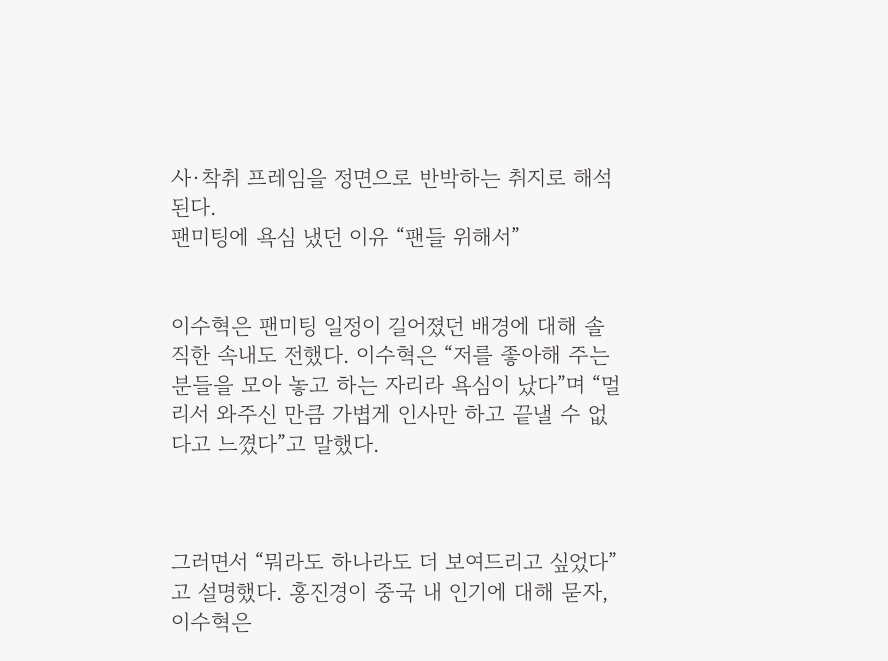사·착취 프레임을 정면으로 반박하는 취지로 해석된다.
팬미팅에 욕심 냈던 이유 “팬들 위해서”


이수혁은 팬미팅 일정이 길어졌던 배경에 대해 솔직한 속내도 전했다. 이수혁은 “저를 좋아해 주는 분들을 모아 놓고 하는 자리라 욕심이 났다”며 “멀리서 와주신 만큼 가볍게 인사만 하고 끝낼 수 없다고 느꼈다”고 말했다.



그러면서 “뭐라도 하나라도 더 보여드리고 싶었다”고 설명했다. 홍진경이 중국 내 인기에 대해 묻자, 이수혁은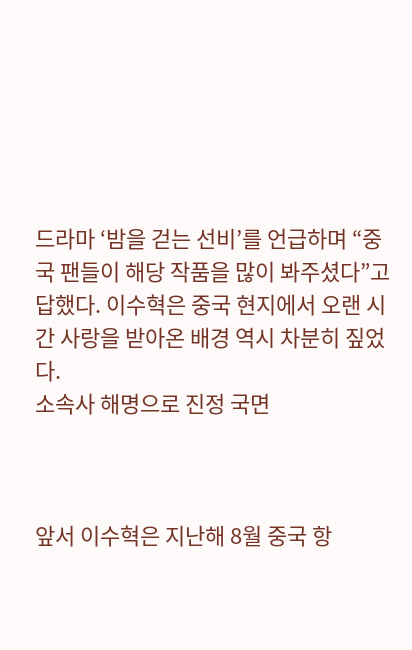드라마 ‘밤을 걷는 선비’를 언급하며 “중국 팬들이 해당 작품을 많이 봐주셨다”고 답했다. 이수혁은 중국 현지에서 오랜 시간 사랑을 받아온 배경 역시 차분히 짚었다.
소속사 해명으로 진정 국면



앞서 이수혁은 지난해 8월 중국 항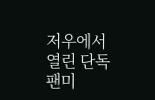저우에서 열린 단독 팬미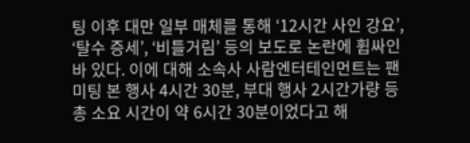팅 이후 대만 일부 매체를 통해 ‘12시간 사인 강요’, ‘탈수 증세’, ‘비틀거림’ 등의 보도로 논란에 휩싸인 바 있다. 이에 대해 소속사 사람엔터테인먼트는 팬미팅 본 행사 4시간 30분, 부대 행사 2시간가량 등 총 소요 시간이 약 6시간 30분이었다고 해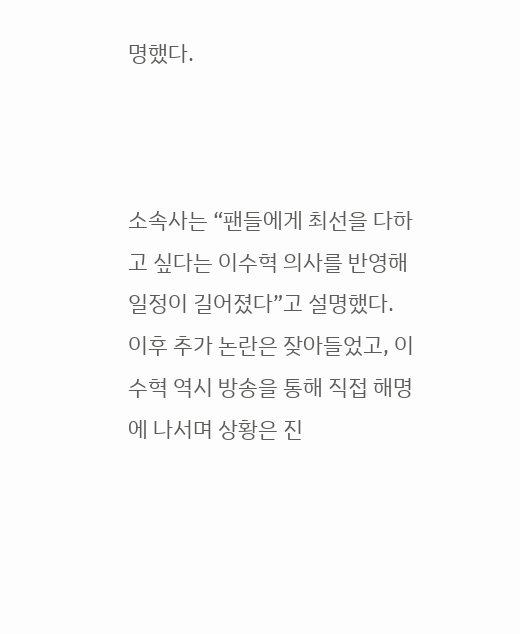명했다.



소속사는 “팬들에게 최선을 다하고 싶다는 이수혁 의사를 반영해 일정이 길어졌다”고 설명했다. 이후 추가 논란은 잦아들었고, 이수혁 역시 방송을 통해 직접 해명에 나서며 상황은 진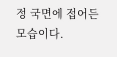정 국면에 접어든 모습이다.